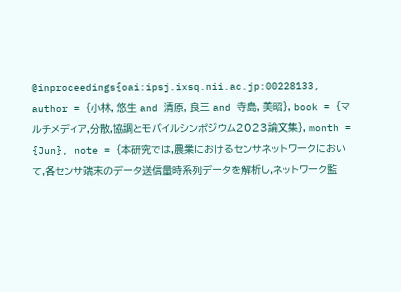@inproceedings{oai:ipsj.ixsq.nii.ac.jp:00228133, author = {小林, 悠生 and 清原, 良三 and 寺島, 美昭}, book = {マルチメディア,分散,協調とモバイルシンポジウム2023論文集}, month = {Jun}, note = {本研究では,農業におけるセンサネットワークにおいて,各センサ端末のデータ送信量時系列データを解析し,ネットワーク監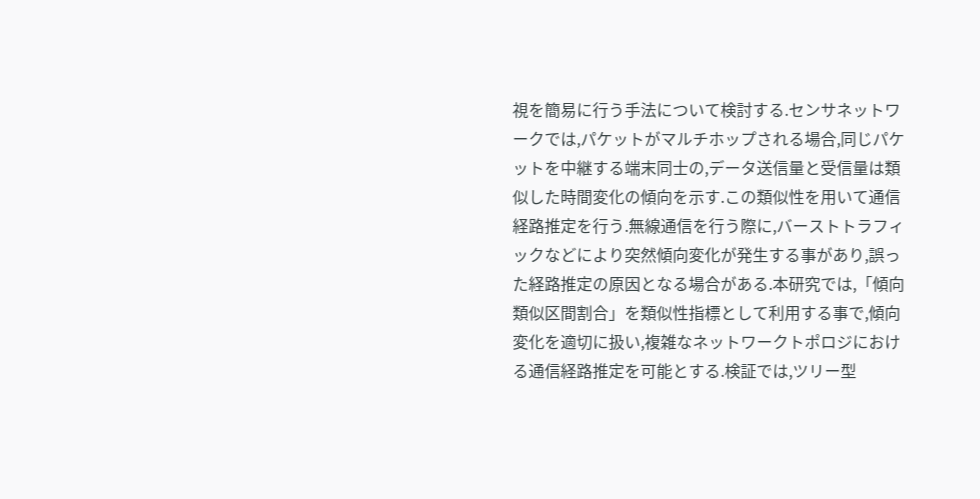視を簡易に行う手法について検討する.センサネットワークでは,パケットがマルチホップされる場合,同じパケットを中継する端末同士の,データ送信量と受信量は類似した時間変化の傾向を示す.この類似性を用いて通信経路推定を行う.無線通信を行う際に,バーストトラフィックなどにより突然傾向変化が発生する事があり,誤った経路推定の原因となる場合がある.本研究では,「傾向類似区間割合」を類似性指標として利用する事で,傾向変化を適切に扱い,複雑なネットワークトポロジにおける通信経路推定を可能とする.検証では,ツリー型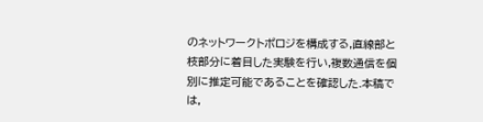のネットワークトポロジを構成する,直線部と枝部分に着目した実験を行い,複数通信を個別に推定可能であることを確認した.本稿では,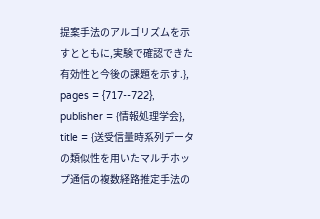提案手法のアルゴリズムを示すとともに,実験で確認できた有効性と今後の課題を示す.}, pages = {717--722}, publisher = {情報処理学会}, title = {送受信量時系列データの類似性を用いたマルチホップ通信の複数経路推定手法の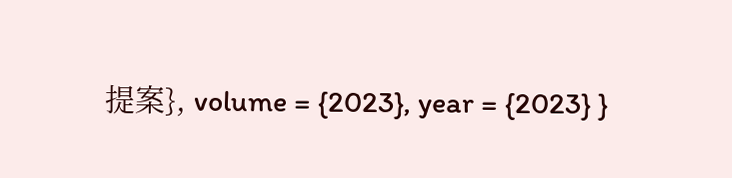提案}, volume = {2023}, year = {2023} }